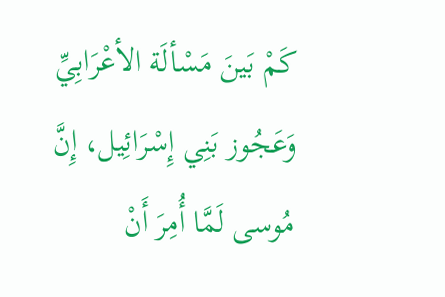كَمْ بَينَ مَسْألَة الأعْرَابِيِّ وَعَجُوز بَنِي إِسْرَائِيل، إِنَّ مُوسى لَمَّا أُمِرَ أَنْ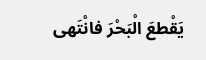يَقْطعَ الْبَحْرَ فانْتَهى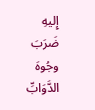إِليهِ ضَرَبَ وجُوهَ الدَّوَابِّ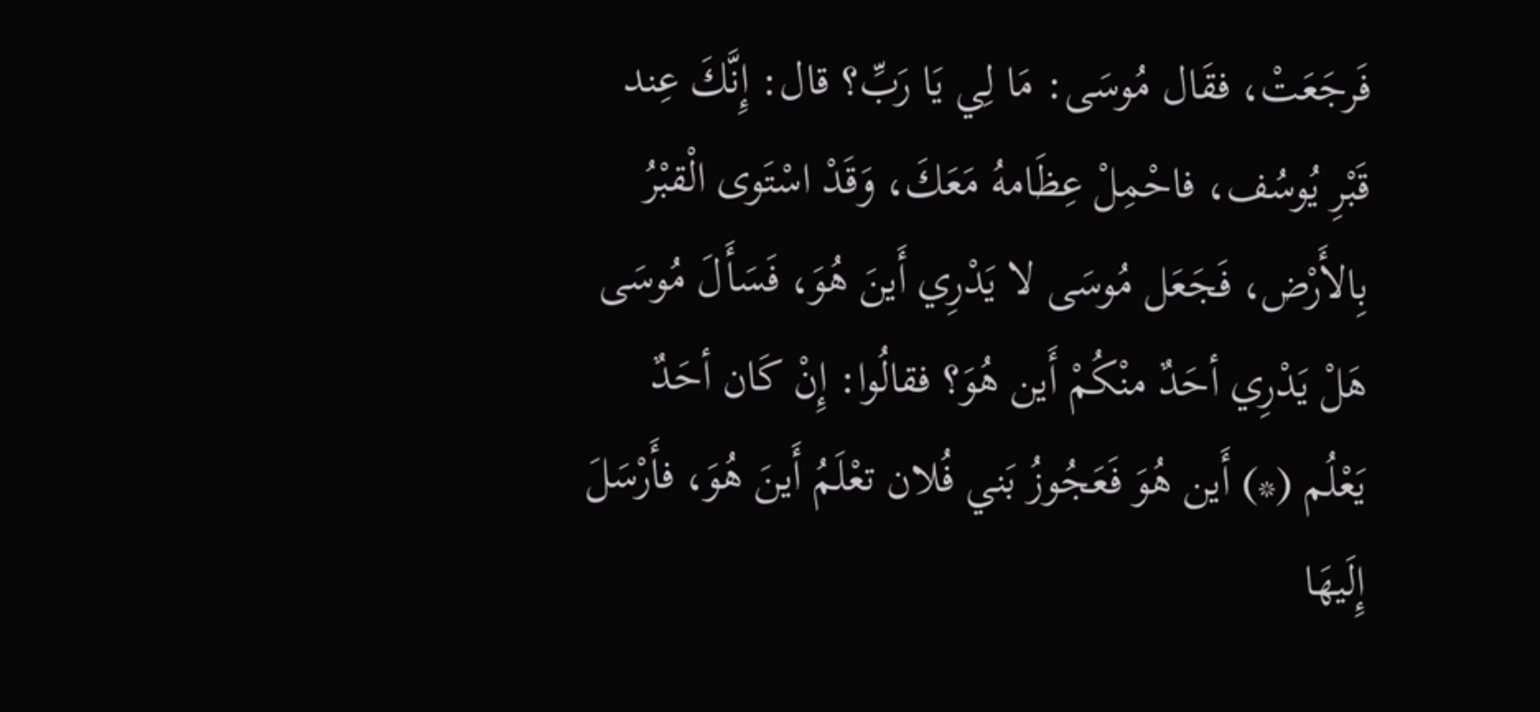فَرجَعَتْ، فقَال مُوسَى: مَا لِي يَا رَبِّ؟ قال: إِنَّكَ عِند قَبْرِ يُوسُف، فاحْمِلْ عِظَامهُ مَعَكَ، وَقَدْ اسْتَوى الْقبْرُ بِالأَرْض، فَجَعَل مُوسَى لا يَدْرِي أَينَ هُوَ، فَسَأَلَ مُوسَى هَلْ يَدْرِي أحَدٌ منْكُمْ أَين هُوَ؟ فقالُوا: إِنْ كَان أحَدٌ يَعْلُم (*) أَين هُوَ فَعَجُوزُ بَني فُلان تعْلَمُ أَينَ هُوَ، فأَرْسَلَ إِلَيهَا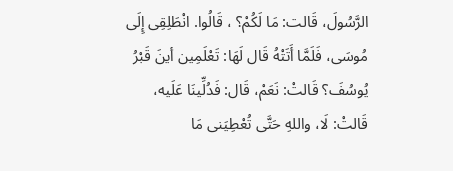الرَّسُولَ، قَالت: مَا لَكُمْ؟ ، قَالُوا. انْطَلِقِى إِلَى مُوسَى، فَلَمَّا أَتَتْهُ قَال لَهَا: تَعْلَمِين أينَ قَبْرُ يُوسُفَ؟ قَالتْ: نَعَمْ، قَال: فَدُلِّينَا عَلَيه، قَالتْ: لَا، واللهِ حَتَّى تُعْطِيَنى مَا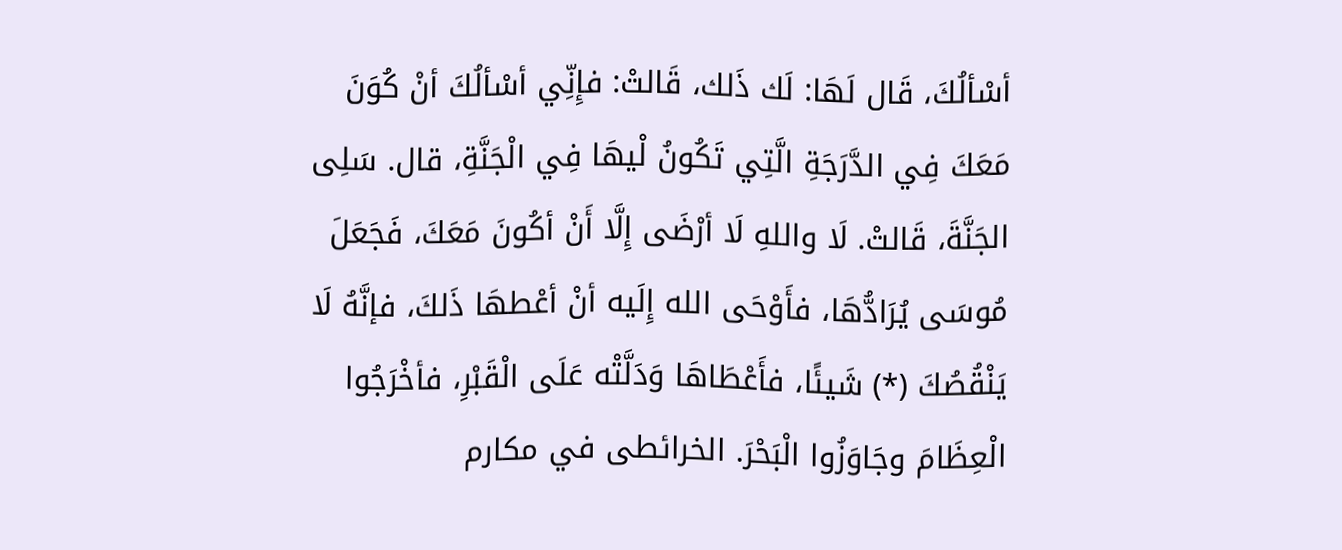أسْألُكَ، قَال لَهَا: لَك ذَلك، قَالتْ: فإِنِّي أسْألُكَ أنْ كُوَنَ مَعَكَ فِي الدَّرَجَةِ الَّتِي تَكُونُ لْيهَا فِي الْجَنَّةِ، قال. سَلِى الجَنَّةَ، قَالتْ. لَا واللهِ لَا أرْضَى إِلَّا أَنْ أكُونَ مَعَكَ، فَجَعَلَ مُوسَى يُرَادُّهَا، فأَوْحَى الله إِلَيه أنْ أعْطهَا ذَلكَ، فإنَّهُ لَا يَنْقُصُكَ (*) شَيئًا، فأَعْطَاهَا وَدَلَّتْه عَلَى الْقَبْرِ، فأخْرَجُوا الْعِظَامَ وجَاوَزُوا الْبَحْرَ. الخرائطى في مكارم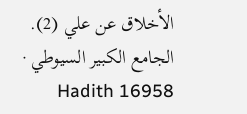الأخلاق عن علي (2).
الجامع الکبير السيوطي · Hadith 16958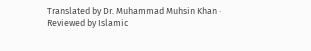Translated by Dr. Muhammad Muhsin Khan · Reviewed by Islamic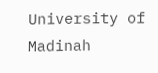University of Madinah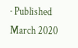· Published March 2020